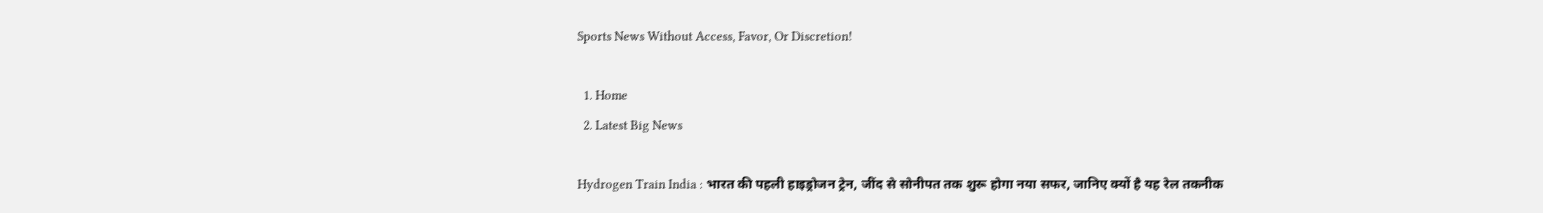Sports News Without Access, Favor, Or Discretion!

  1. Home
  2. Latest Big News

Hydrogen Train India : भारत की पहली हाइड्रोजन ट्रेन, जींद से सोनीपत तक शुरू होगा नया सफर, जानिए क्यों है यह रेल तकनीक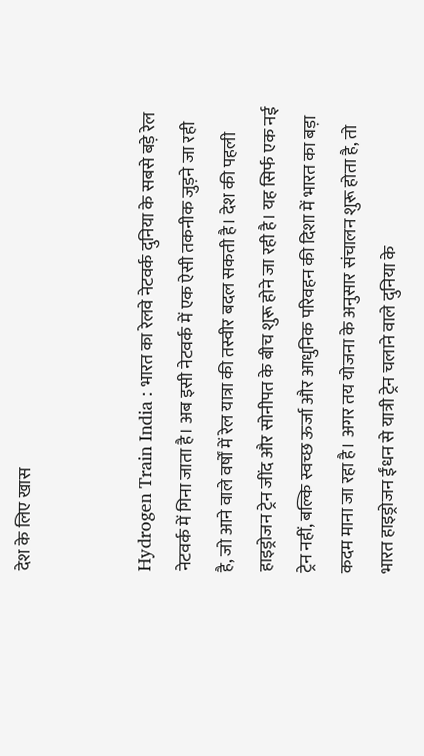देश के लिए खास


Hydrogen Train India : भारत का रेलवे नेटवर्क दुनिया के सबसे बड़े रेल नेटवर्क में गिना जाता है। अब इसी नेटवर्क में एक ऐसी तकनीक जुड़ने जा रही है, जो आने वाले वर्षों में रेल यात्रा की तस्वीर बदल सकती है। देश की पहली हाइड्रोजन ट्रेन जींद और सोनीपत के बीच शुरू होने जा रही है। यह सिर्फ एक नई ट्रेन नहीं, बल्कि स्वच्छ ऊर्जा और आधुनिक परिवहन की दिशा में भारत का बड़ा कदम माना जा रहा है। अगर तय योजना के अनुसार संचालन शुरू होता है, तो भारत हाइड्रोजन ईंधन से यात्री ट्रेन चलाने वाले दुनिया के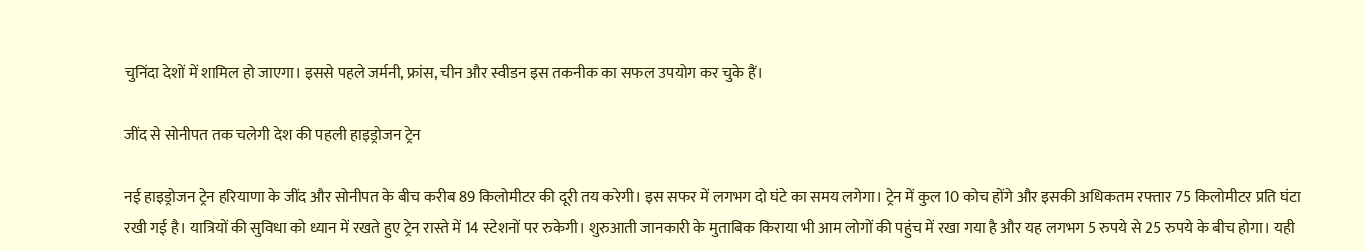चुनिंदा देशों में शामिल हो जाएगा। इससे पहले जर्मनी, फ्रांस, चीन और स्वीडन इस तकनीक का सफल उपयोग कर चुके हैं।

जींद से सोनीपत तक चलेगी देश की पहली हाइड्रोजन ट्रेन

नई हाइड्रोजन ट्रेन हरियाणा के जींद और सोनीपत के बीच करीब 89 किलोमीटर की दूरी तय करेगी। इस सफर में लगभग दो घंटे का समय लगेगा। ट्रेन में कुल 10 कोच होंगे और इसकी अधिकतम रफ्तार 75 किलोमीटर प्रति घंटा रखी गई है। यात्रियों की सुविधा को ध्यान में रखते हुए ट्रेन रास्ते में 14 स्टेशनों पर रुकेगी। शुरुआती जानकारी के मुताबिक किराया भी आम लोगों की पहुंच में रखा गया है और यह लगभग 5 रुपये से 25 रुपये के बीच होगा। यही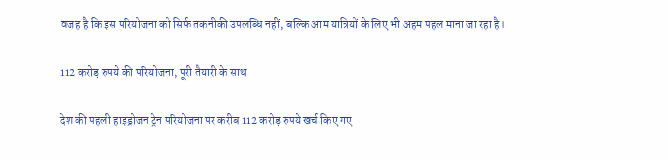वजह है कि इस परियोजना को सिर्फ तकनीकी उपलब्धि नहीं, बल्कि आम यात्रियों के लिए भी अहम पहल माना जा रहा है।

112 करोड़ रुपये की परियोजना, पूरी तैयारी के साथ

देश की पहली हाइड्रोजन ट्रेन परियोजना पर करीब 112 करोड़ रुपये खर्च किए गए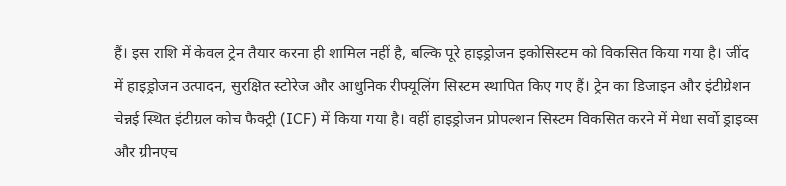हैं। इस राशि में केवल ट्रेन तैयार करना ही शामिल नहीं है, बल्कि पूरे हाइड्रोजन इकोसिस्टम को विकसित किया गया है। जींद में हाइड्रोजन उत्पादन, सुरक्षित स्टोरेज और आधुनिक रीफ्यूलिंग सिस्टम स्थापित किए गए हैं। ट्रेन का डिजाइन और इंटीग्रेशन चेन्नई स्थित इंटीग्रल कोच फैक्ट्री (ICF) में किया गया है। वहीं हाइड्रोजन प्रोपल्शन सिस्टम विकसित करने में मेधा सर्वो ड्राइव्स और ग्रीनएच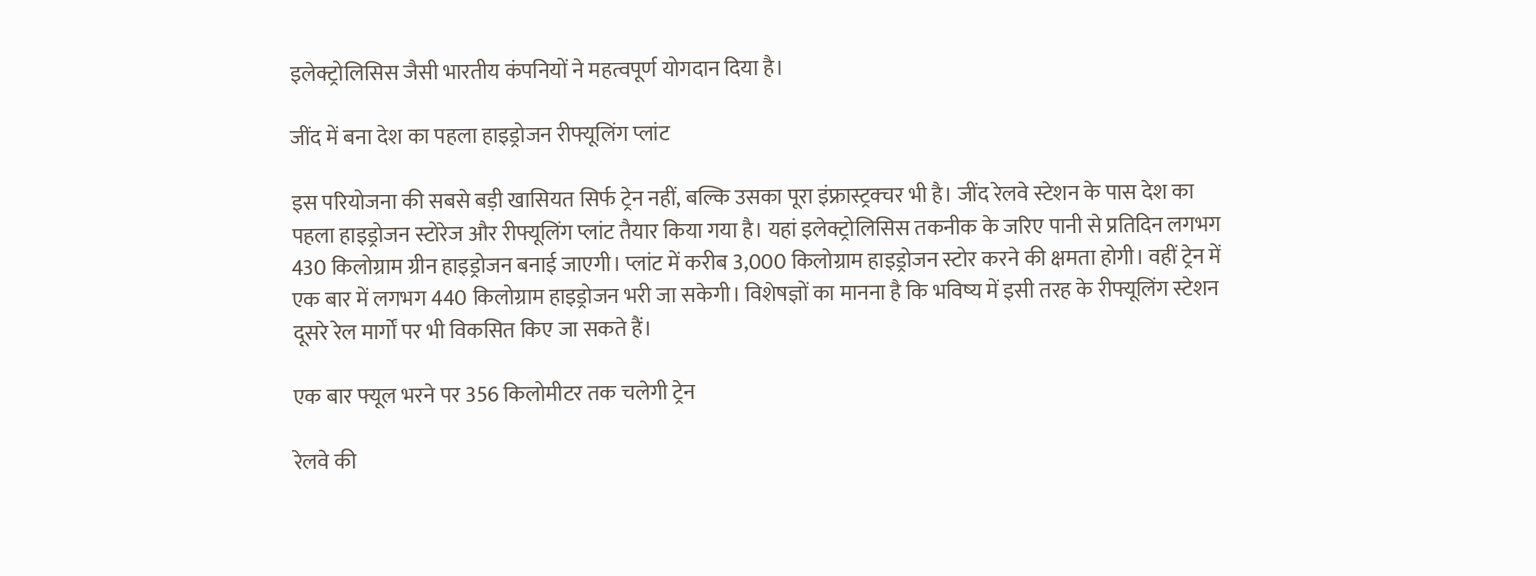इलेक्ट्रोलिसिस जैसी भारतीय कंपनियों ने महत्वपूर्ण योगदान दिया है।

जींद में बना देश का पहला हाइड्रोजन रीफ्यूलिंग प्लांट

इस परियोजना की सबसे बड़ी खासियत सिर्फ ट्रेन नहीं, बल्कि उसका पूरा इंफ्रास्ट्रक्चर भी है। जींद रेलवे स्टेशन के पास देश का पहला हाइड्रोजन स्टोरेज और रीफ्यूलिंग प्लांट तैयार किया गया है। यहां इलेक्ट्रोलिसिस तकनीक के जरिए पानी से प्रतिदिन लगभग 430 किलोग्राम ग्रीन हाइड्रोजन बनाई जाएगी। प्लांट में करीब 3,000 किलोग्राम हाइड्रोजन स्टोर करने की क्षमता होगी। वहीं ट्रेन में एक बार में लगभग 440 किलोग्राम हाइड्रोजन भरी जा सकेगी। विशेषज्ञों का मानना है कि भविष्य में इसी तरह के रीफ्यूलिंग स्टेशन दूसरे रेल मार्गों पर भी विकसित किए जा सकते हैं।

एक बार फ्यूल भरने पर 356 किलोमीटर तक चलेगी ट्रेन

रेलवे की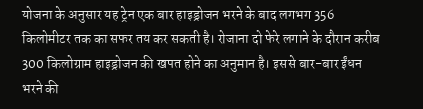योजना के अनुसार यह ट्रेन एक बार हाइड्रोजन भरने के बाद लगभग 356 किलोमीटर तक का सफर तय कर सकती है। रोजाना दो फेरे लगाने के दौरान करीब 300 किलोग्राम हाइड्रोजन की खपत होने का अनुमान है। इससे बार-बार ईंधन भरने की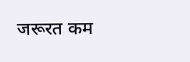जरूरत कम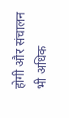होगी और संचालन भी अधिक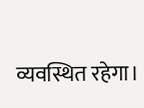व्यवस्थित रहेगा।